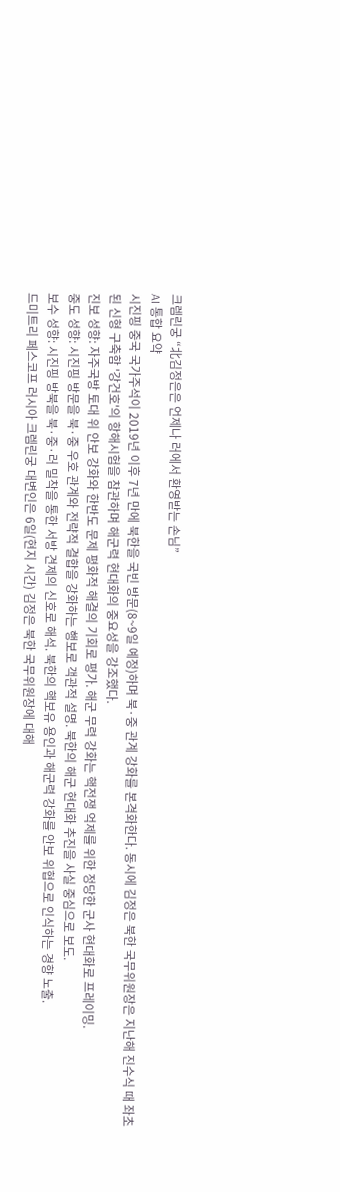크렘린궁 “北김정은은 언제나 러에서 환영받는 손님”
AI 통합 요약
시진핑 중국 국가주석이 2019년 이후 7년 만에 북한을 국빈 방문(8~9일 예정)하며 북·중 관계 강화를 본격화한다. 동시에 김정은 북한 국무위원장은 지난해 진수식 때 좌초된 신형 구축함 '강건호'의 항해시험을 참관하며 해군력 현대화의 중요성을 강조했다.
진보 성향: 자주국방 토대 위 안보 강화와 한반도 문제 평화적 해결의 기회로 평가. 해군 무력 강화는 핵전쟁 억제를 위한 정당한 군사 현대화로 프레이밍.
중도 성향: 시진핑 방문을 북·중 우호 관계와 전략적 결합을 강화하는 행보로 객관적 설명. 북한의 해군 현대화 추진을 사실 중심으로 보도.
보수 성향: 시진핑 방북을 북·중·러 밀착을 통한 서방 견제의 신호로 해석. 북한의 핵보유 용인과 해군력 강화를 안보 위협으로 인식하는 경향 노출.
드미트리 페스코프 러시아 크렘린궁 대변인은 6일(현지 시간) 김정은 북한 국무위원장에 대해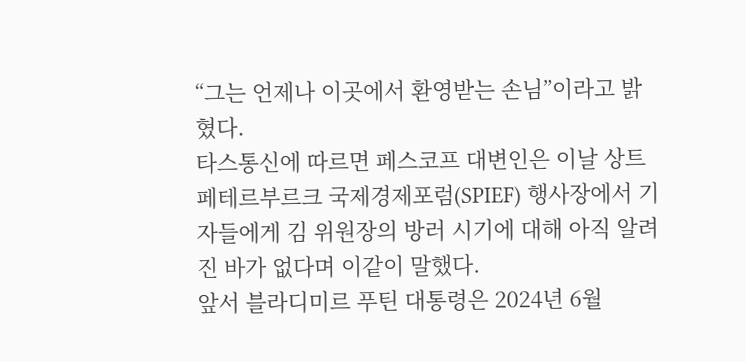“그는 언제나 이곳에서 환영받는 손님”이라고 밝혔다.
타스통신에 따르면 페스코프 대변인은 이날 상트페테르부르크 국제경제포럼(SPIEF) 행사장에서 기자들에게 김 위원장의 방러 시기에 대해 아직 알려진 바가 없다며 이같이 말했다.
앞서 블라디미르 푸틴 대통령은 2024년 6월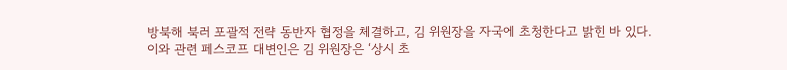방북해 북러 포괄적 전략 동반자 협정을 체결하고, 김 위원장을 자국에 초청한다고 밝힌 바 있다.
이와 관련 페스코프 대변인은 김 위원장은 ‘상시 초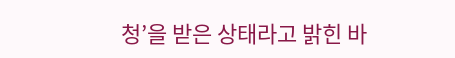청’을 받은 상태라고 밝힌 바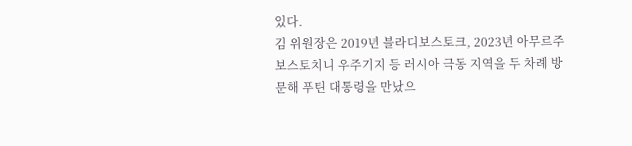있다.
김 위원장은 2019년 블라디보스토크, 2023년 아무르주 보스토치니 우주기지 등 러시아 극동 지역을 두 차례 방문해 푸틴 대통령을 만났으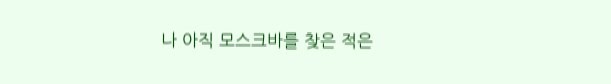나 아직 모스크바를 찾은 적은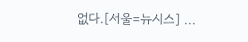없다.[서울=뉴시스] ...